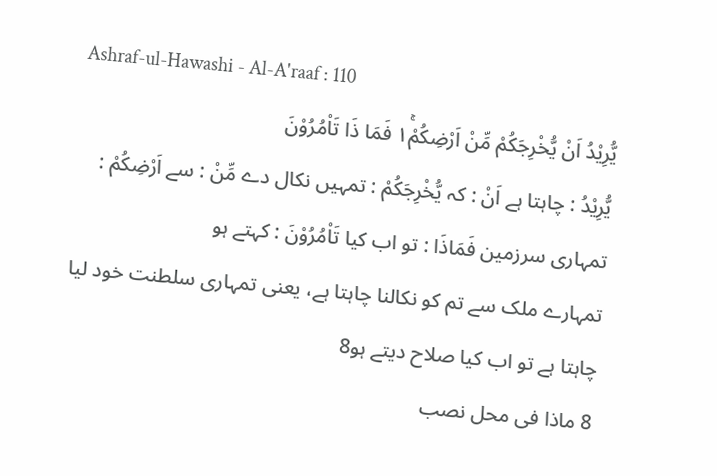Ashraf-ul-Hawashi - Al-A'raaf : 110
یُّرِیْدُ اَنْ یُّخْرِجَكُمْ مِّنْ اَرْضِكُمْ١ۚ فَمَا ذَا تَاْمُرُوْنَ
يُّرِيْدُ : چاہتا ہے اَنْ : کہ يُّخْرِجَكُمْ : تمہیں نکال دے مِّنْ : سے اَرْضِكُمْ : تمہاری سرزمین فَمَاذَا : تو اب کیا تَاْمُرُوْنَ : کہتے ہو
تمہارے ملک سے تم کو نکالنا چاہتا ہے، یعنی تمہاری سلطنت خود لیا چاہتا ہے تو اب کیا صلاح دیتے ہو8
8 ماذا فی محل نصب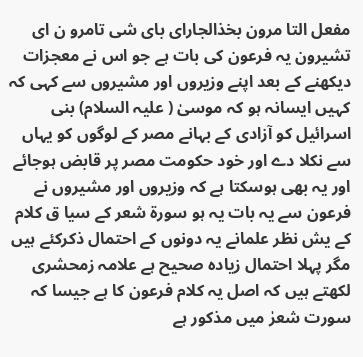مفعل التا مرون بخذالجارای بای شی تامرو ن ای تشیرون یہ فرعون کی بات ہے جو اس نے معجزات دیکھنے کے بعد اپنے وزیروں اور مشیروں سے کہی کہ کہیں ایسانہ ہو کہ موسیٰ ( علیہ السلام) بنی اسرائیل کو آزادی کے بہانے مصر کے لوگوں کو یہاں سے نکلا دے اور خود حکومت مصر پر قابض ہوجائے اور یہ بھی ہوسکتا ہے کہ وزیروں اور مشیروں نے فرعون سے یہ بات یہ ہو سورة شعر کے سیا ق کلام کے یش نظر علمانے یہ دونوں کے احتمال ذکرکئے ہیں مگر پہلا احتمال زیادہ صحیح ہے علامہ زمحشری لکھتے ہیں کہ اصل یہ کلام فرعون کا ہے جیسا کہ سورت شعرٰ میں مذکور ہے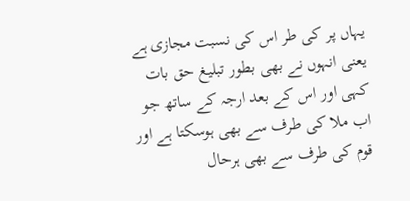یہاں پر کی طر اس کی نسبت مجازی ہے یعنی انہوں نے بھی بطور تبلیغ حق بات کہی اور اس کے بعد ارجہ کے ساتھ جو اب ملا کی طرف سے بھی ہوسکتا ہے اور قوم کی طرف سے بھی ہرحال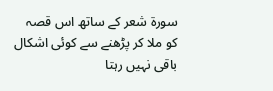سورة شعر کے ساتھ اس قصہ کو ملا کر پڑھنے سے کوئی اشکال باقی نہیں رہتا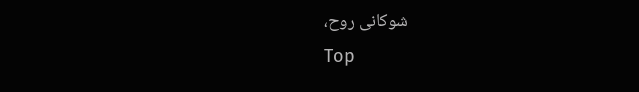شوکانی روح،
Top